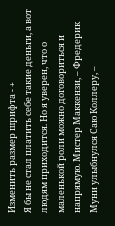Изменить размер шрифта - +
Я бы не стал платить себе такие деньги, а вот людям приходится. Но я уверен, что о маленькой роли можно договориться и напрямую. Мистер Маккензи, – Фредерик Муни улыбнулся Саю Коллеру, –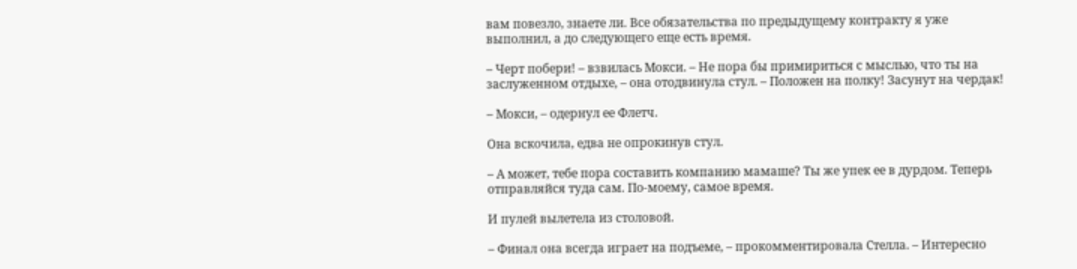вам повезло, знаете ли. Все обязательства по предыдущему контракту я уже выполнил, а до следующего еще есть время.

– Черт побери! – взвилась Мокси. – Не пора бы примириться с мыслью, что ты на заслуженном отдыхе, – она отодвинула стул. – Положен на полку! Засунут на чердак!

– Мокси, – одернул ее Флетч.

Она вскочила, едва не опрокинув стул.

– А может, тебе пора составить компанию мамаше? Ты же упек ее в дурдом. Теперь отправляйся туда сам. По-моему, самое время.

И пулей вылетела из столовой.

– Финал она всегда играет на подъеме, – прокомментировала Стелла. – Интересно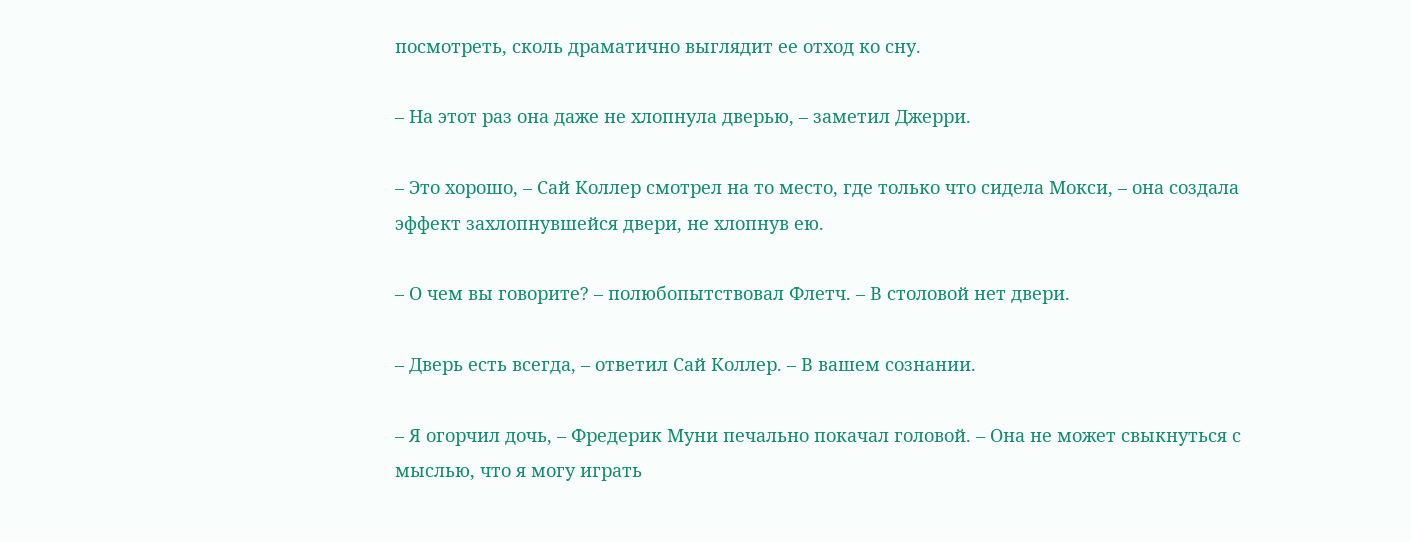посмотреть, сколь драматично выглядит ее отход ко сну.

– На этот раз она даже не хлопнула дверью, – заметил Джерри.

– Это хорошо, – Сай Коллер смотрел на то место, где только что сидела Мокси, – она создала эффект захлопнувшейся двери, не хлопнув ею.

– О чем вы говорите? – полюбопытствовал Флетч. – В столовой нет двери.

– Дверь есть всегда, – ответил Сай Коллер. – В вашем сознании.

– Я огорчил дочь, – Фредерик Муни печально покачал головой. – Она не может свыкнуться с мыслью, что я могу играть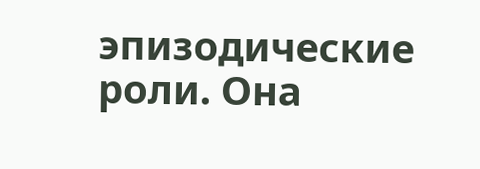эпизодические роли. Она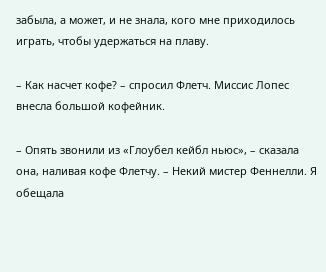забыла, а может, и не знала, кого мне приходилось играть, чтобы удержаться на плаву.

– Как насчет кофе? – спросил Флетч. Миссис Лопес внесла большой кофейник.

– Опять звонили из «Глоубел кейбл ньюс», – сказала она, наливая кофе Флетчу. – Некий мистер Феннелли. Я обещала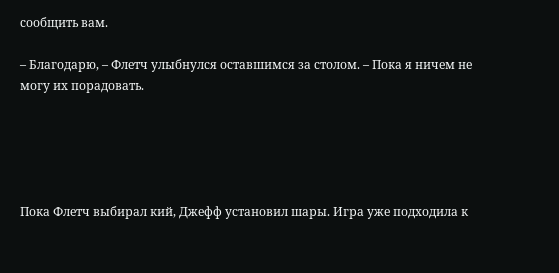сообщить вам.

– Благодарю, – Флетч улыбнулся оставшимся за столом. – Пока я ничем не могу их порадовать.





Пока Флетч выбирал кий, Джефф установил шары. Игра уже подходила к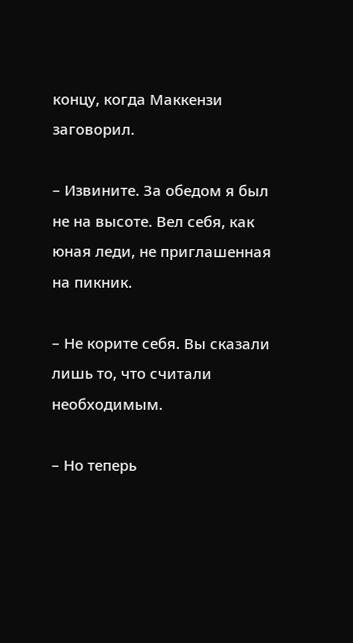концу, когда Маккензи заговорил.

– Извините. За обедом я был не на высоте. Вел себя, как юная леди, не приглашенная на пикник.

– Не корите себя. Вы сказали лишь то, что считали необходимым.

– Но теперь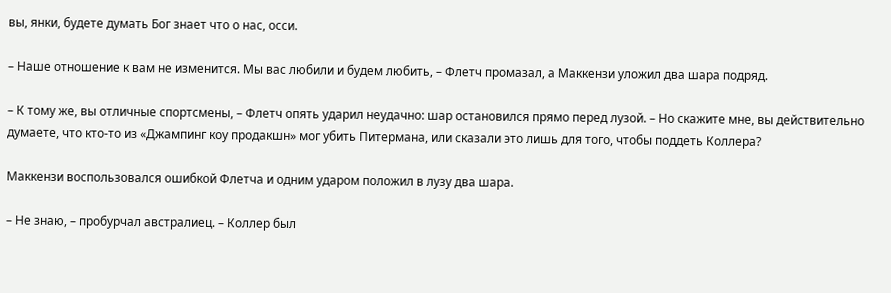вы, янки, будете думать Бог знает что о нас, осси.

– Наше отношение к вам не изменится. Мы вас любили и будем любить, – Флетч промазал, а Маккензи уложил два шара подряд.

– К тому же, вы отличные спортсмены, – Флетч опять ударил неудачно: шар остановился прямо перед лузой. – Но скажите мне, вы действительно думаете, что кто-то из «Джампинг коу продакшн» мог убить Питермана, или сказали это лишь для того, чтобы поддеть Коллера?

Маккензи воспользовался ошибкой Флетча и одним ударом положил в лузу два шара.

– Не знаю, – пробурчал австралиец. – Коллер был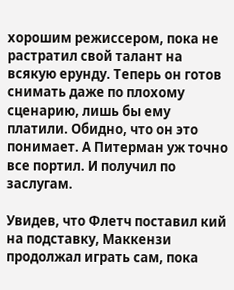хорошим режиссером, пока не растратил свой талант на всякую ерунду. Теперь он готов снимать даже по плохому сценарию, лишь бы ему платили. Обидно, что он это понимает. А Питерман уж точно все портил. И получил по заслугам.

Увидев, что Флетч поставил кий на подставку, Маккензи продолжал играть сам, пока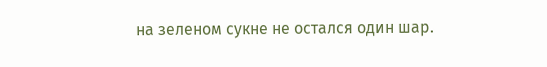на зеленом сукне не остался один шар.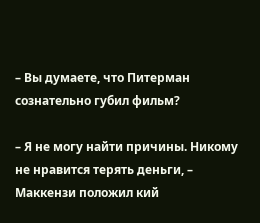– Вы думаете, что Питерман сознательно губил фильм?

– Я не могу найти причины. Никому не нравится терять деньги, – Маккензи положил кий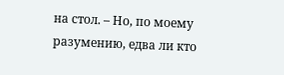на стол. – Но, по моему разумению, едва ли кто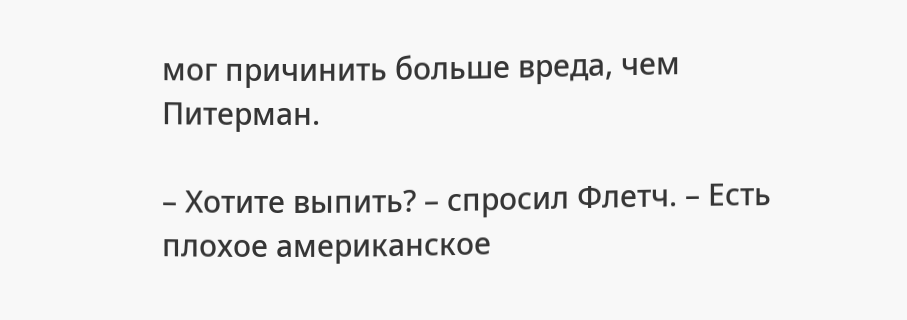мог причинить больше вреда, чем Питерман.

– Хотите выпить? – спросил Флетч. – Есть плохое американское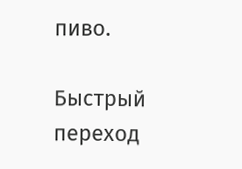пиво.

Быстрый переход